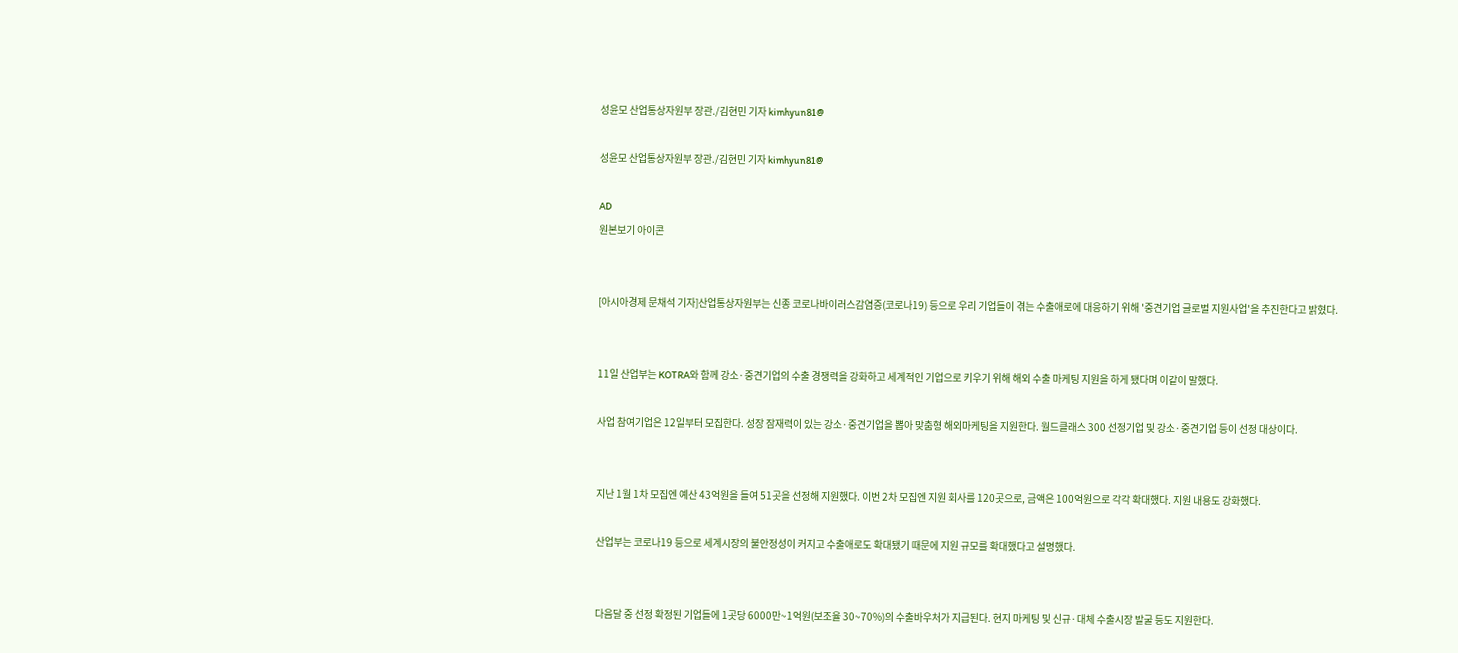성윤모 산업통상자원부 장관./김현민 기자 kimhyun81@

성윤모 산업통상자원부 장관./김현민 기자 kimhyun81@

AD
원본보기 아이콘


[아시아경제 문채석 기자]산업통상자원부는 신종 코로나바이러스감염증(코로나19) 등으로 우리 기업들이 겪는 수출애로에 대응하기 위해 '중견기업 글로벌 지원사업'을 추진한다고 밝혔다.


11일 산업부는 KOTRA와 함께 강소·중견기업의 수출 경쟁력을 강화하고 세계적인 기업으로 키우기 위해 해외 수출 마케팅 지원을 하게 됐다며 이같이 말했다.

사업 참여기업은 12일부터 모집한다. 성장 잠재력이 있는 강소·중견기업을 뽑아 맞춤형 해외마케팅을 지원한다. 월드클래스 300 선정기업 및 강소·중견기업 등이 선정 대상이다.


지난 1월 1차 모집엔 예산 43억원을 들여 51곳을 선정해 지원했다. 이번 2차 모집엔 지원 회사를 120곳으로, 금액은 100억원으로 각각 확대했다. 지원 내용도 강화했다.

산업부는 코로나19 등으로 세계시장의 불안정성이 커지고 수출애로도 확대됐기 때문에 지원 규모를 확대했다고 설명했다.


다음달 중 선정 확정된 기업들에 1곳당 6000만~1억원(보조율 30~70%)의 수출바우처가 지급된다. 현지 마케팅 및 신규·대체 수출시장 발굴 등도 지원한다.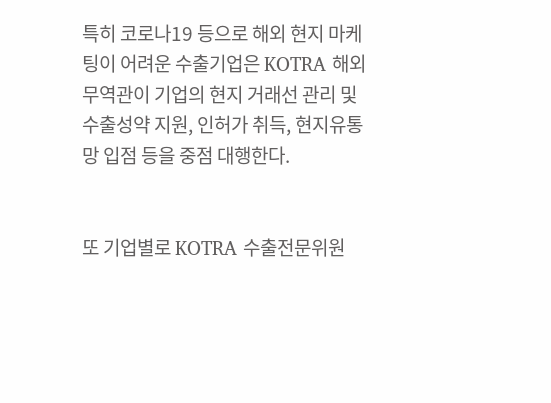특히 코로나19 등으로 해외 현지 마케팅이 어려운 수출기업은 KOTRA 해외 무역관이 기업의 현지 거래선 관리 및 수출성약 지원, 인허가 취득, 현지유통망 입점 등을 중점 대행한다.


또 기업별로 KOTRA 수출전문위원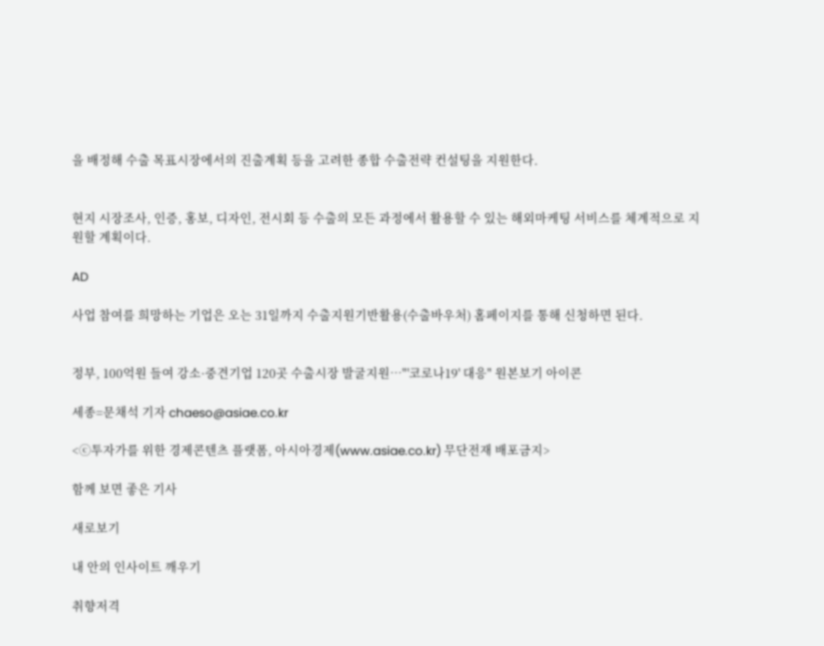을 배정해 수출 목표시장에서의 진출계획 등을 고려한 종합 수출전략 컨설팅을 지원한다.


현지 시장조사, 인증, 홍보, 디자인, 전시회 등 수출의 모든 과정에서 활용할 수 있는 해외마케팅 서비스를 체계적으로 지원할 계획이다.

AD

사업 참여를 희망하는 기업은 오는 31일까지 수출지원기반활용(수출바우처) 홈페이지를 통해 신청하면 된다.


정부, 100억원 들여 강소·중견기업 120곳 수출시장 발굴지원…"'코로나19' 대응" 원본보기 아이콘

세종=문채석 기자 chaeso@asiae.co.kr

<ⓒ투자가를 위한 경제콘텐츠 플랫폼, 아시아경제(www.asiae.co.kr) 무단전재 배포금지>

함께 보면 좋은 기사

새로보기

내 안의 인사이트 깨우기

취향저격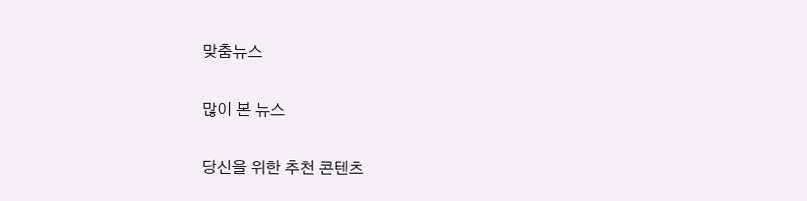맞춤뉴스

많이 본 뉴스

당신을 위한 추천 콘텐츠